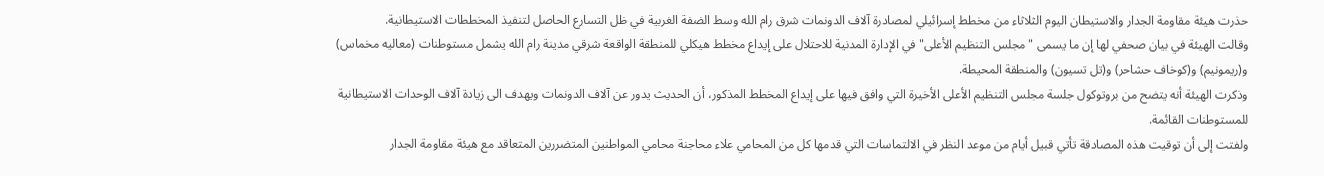حذرت هيئة مقاومة الجدار والاستيطان اليوم الثلاثاء من مخطط إسرائيلي لمصادرة آلاف الدونمات شرق رام الله وسط الضفة الغربية في ظل التسارع الحاصل لتنفيذ المخططات الاستيطانية.
وقالت الهيئة في بيان صحفي لها إن ما يسمى "مجلس التنظيم الأعلى" في الإدارة المدنية للاحتلال على إيداع مخطط هيكلي للمنطقة الواقعة شرقي مدينة رام الله يشمل مستوطنات (معاليه مخماس) و(ريمونيم) و(كوخاف حشاحر) و(تل تسيون) والمنطقة المحيطة.
وذكرت الهيئة أنه يتضح من بروتوكول جلسة مجلس التنظيم الأعلى الأخيرة التي وافق فيها على إيداع المخطط المذكور، أن الحديث يدور عن آلاف الدونمات ويهدف الى زيادة آلاف الوحدات الاستيطانية للمستوطنات القائمة.
ولفتت إلى أن توقيت هذه المصادقة تأتي قبيل أيام من موعد النظر في الالتماسات التي قدمها كل من المحامي علاء محاجنة محامي المواطنين المتضررين المتعاقد مع هيئة مقاومة الجدار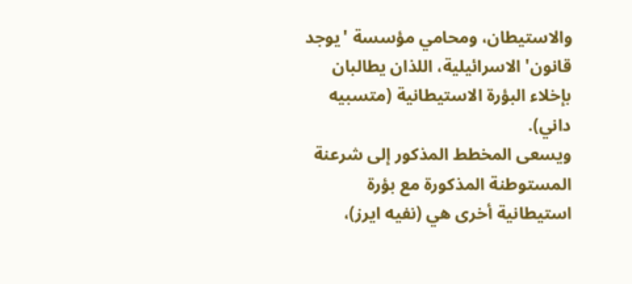والاستيطان، ومحامي مؤسسة 'يوجد قانون' الاسرائيلية، اللذان يطالبان بإخلاء البؤرة الاستيطانية (متسبيه داني).
ويسعى المخطط المذكور إلى شرعنة المستوطنة المذكورة مع بؤرة استيطانية أخرى هي (نفيه ايرز)،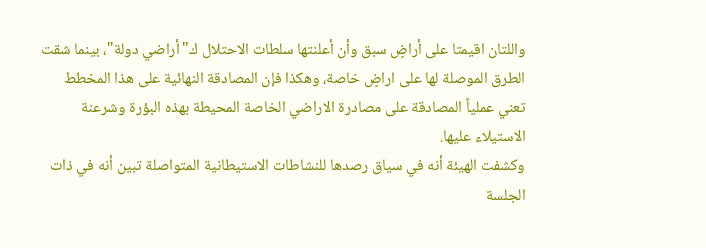واللتان اقيمتا على أراضٍ سبق وأن أعلنتها سلطات الاحتلال ك"أراضي دولة"، بينما شقت الطرق الموصلة لها على اراضٍ خاصة، وهكذا فإن المصادقة النهائية على هذا المخطط تعني عملياً المصادقة على مصادرة الاراضي الخاصة المحيطة بهذه البؤرة وشرعنة الاستيلاء عليها.
وكشفت الهيئة أنه في سياق رصدها للنشاطات الاستيطانية المتواصلة تبين أنه في ذات الجلسة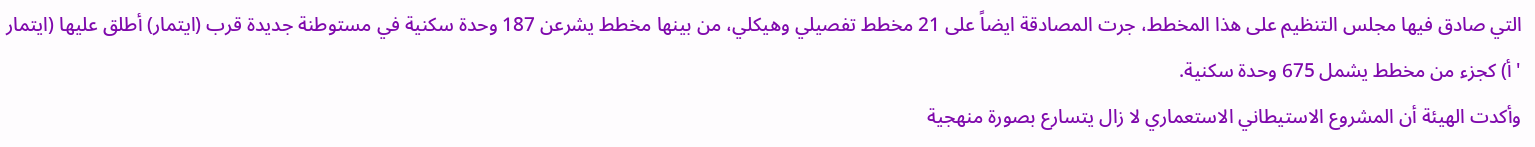التي صادق فيها مجلس التنظيم على هذا المخطط، جرت المصادقة ايضاً على 21 مخطط تفصيلي وهيكلي، من بينها مخطط يشرعن 187 وحدة سكنية في مستوطنة جديدة قرب (ايتمار) أطلق عليها (ايتمار 'أ) كجزء من مخطط يشمل 675 وحدة سكنية.
وأكدت الهيئة أن المشروع الاستيطاني الاستعماري لا زال يتسارع بصورة منهجية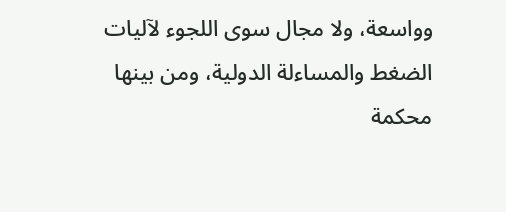وواسعة، ولا مجال سوى اللجوء لآليات الضغط والمساءلة الدولية، ومن بينها محكمة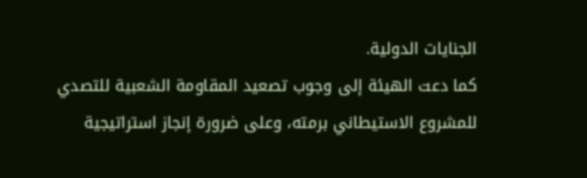الجنايات الدولية.
كما دعت الهيئة إلى وجوب تصعيد المقاومة الشعبية للتصدي للمشروع الاستيطاني برمته، وعلى ضرورة إنجاز استراتيجية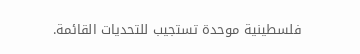فلسطينية موحدة تستجيب للتحديات القائمة.